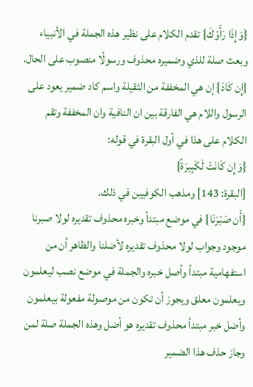{وَإِذَا رَأَوْكَ} تقدم الكلام على نظير هذه الجملة في الأنبياء وبعث صلة للذي وضميره محذوف ورسولًا منصوب على الحال.
{إِن كَادَ} إن هي المخففة من الثقيلة واسم كاد ضمير يعود على الرسول واللام هي الفارقة بين ان النافية وان المخففة وتقم الكلام على هذا في أول البقرة في قوله:
{وَإِن كَانَتْ لَكَبِيرَةً}
[البقرة: 143] ومذهب الكوفيين في ذلك.
{أَن صَبْرَنَا} في موضع مبتدأ وخبره محذوف تقديره لولا صبرنا موجود وجواب لولا محذوف تقديره لأضلنا والظاهر أن من استفهامية مبتدأ وأصل خبره والجملة في موضع نصب ليعلمون ويعلمون معلق ويجوز أن تكون من موصولة مفعولة بيعلمون وأضل خبر مبتدأ محذوف تقديره هو أضل وهذه الجملة صلة لمن وجاز حذف هذا الضمير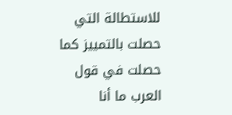للاستطالة التي حصلت بالتمييز كما حصلت في قول العرب ما أنا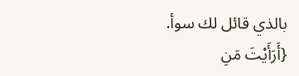بالذي قائل لك سوأ.
{أَرَأَيْتَ مَنِ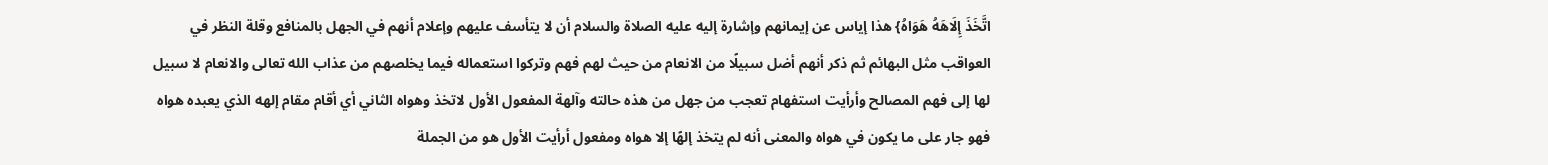اتَّخَذَ إِلَاهَهُ هَوَاهُ} هذا إياس عن إيمانهم وإشارة إليه عليه الصلاة والسلام أن لا يتأسف عليهم وإعلام أنهم في الجهل بالمنافع وقلة النظر في العواقب مثل البهائم ثم ذكر أنهم أضل سبيلًا من الانعام من حيث لهم فهم وتركوا استعماله فيما يخلصهم من عذاب الله تعالى والانعام لا سبيل لها إلى فهم المصالح وأرأيت استفهام تعجب من جهل من هذه حالته وآلهة المفعول الأول لاتخذ وهواه الثاني أي أقام مقام إلهه الذي يعبده هواه فهو جار على ما يكون في هواه والمعنى أنه لم يتخذ إلهًا إلا هواه ومفعول أرأيت الأول هو من الجملة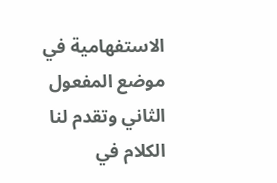الاستفهامية في موضع المفعول الثاني وتقدم لنا الكلام في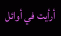أرأيت في أوائل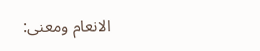الانعام ومعنى: